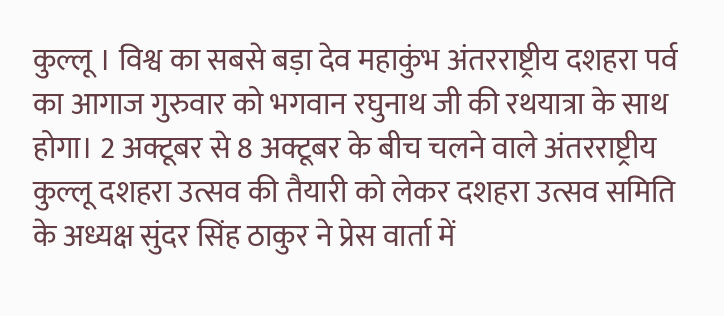कुल्लू । विश्व का सबसे बड़ा देव महाकुंभ अंतरराष्ट्रीय दशहरा पर्व का आगाज गुरुवार को भगवान रघुनाथ जी की रथयात्रा के साथ होगा। 2 अक्टूबर से 8 अक्टूबर के बीच चलने वाले अंतरराष्ट्रीय कुल्लू दशहरा उत्सव की तैयारी को लेकर दशहरा उत्सव समिति के अध्यक्ष सुंदर सिंह ठाकुर ने प्रेस वार्ता में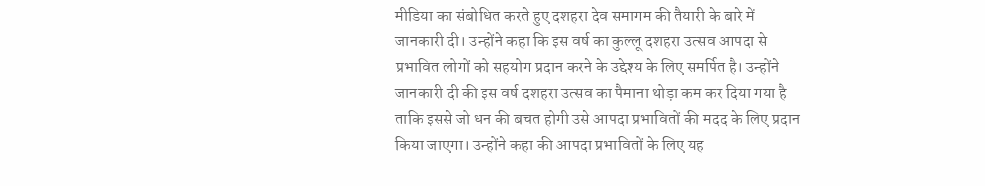मीडिया का संबोधित करते हुए दशहरा देव समागम की तैयारी के बारे में जानकारी दी। उन्होंने कहा कि इस वर्ष का कुल्लू दशहरा उत्सव आपदा से प्रभावित लोगों को सहयोग प्रदान करने के उद्देश्य के लिए समर्पित है। उन्होंने जानकारी दी की इस वर्ष दशहरा उत्सव का पैमाना थोड़ा कम कर दिया गया है ताकि इससे जो धन की बचत होगी उसे आपदा प्रभावितों की मदद के लिए प्रदान किया जाएगा। उन्होंने कहा की आपदा प्रभावितों के लिए यह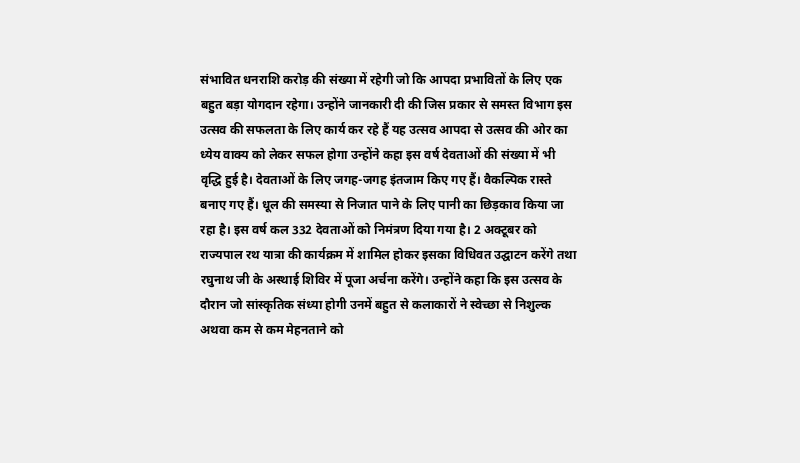संभावित धनराशि करोड़ की संख्या में रहेगी जो कि आपदा प्रभावितों के लिए एक बहुत बड़ा योगदान रहेगा। उन्होंने जानकारी दी की जिस प्रकार से समस्त विभाग इस उत्सव की सफलता के लिए कार्य कर रहे हैं यह उत्सव आपदा से उत्सव की ओर का ध्येय वाक्य को लेकर सफल होगा उन्होंने कहा इस वर्ष देवताओं की संख्या में भी वृद्धि हुई है। देवताओं के लिए जगह-जगह इंतजाम किए गए हैं। वैकल्पिक रास्ते बनाए गए हैं। धूल की समस्या से निजात पाने के लिए पानी का छिड़काव किया जा रहा है। इस वर्ष कल 332 देवताओं को निमंत्रण दिया गया है। 2 अक्टूबर को राज्यपाल रथ यात्रा की कार्यक्रम में शामिल होकर इसका विधिवत उद्घाटन करेंगे तथा रघुनाथ जी के अस्थाई शिविर में पूजा अर्चना करेंगे। उन्होंने कहा कि इस उत्सव के दौरान जो सांस्कृतिक संध्या होगी उनमें बहुत से कलाकारों ने स्वेच्छा से निशुल्क अथवा कम से कम मेहनताने को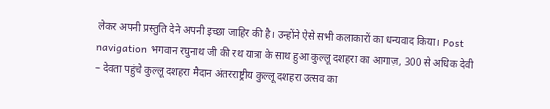लेकर अपनी प्रस्तुति देने अपनी इच्छा जाहिर की है। उन्होंने ऐसे सभी कलाकारों का धन्यवाद किया। Post navigation भगवान रघुनाथ जी की रथ यात्रा के साथ हुआ कुल्लू दशहरा का आगाज़, 300 से अधिक देवी – देवता पहुंचे कुल्लू दशहरा मैदान अंतरराष्ट्रीय कुल्लू दशहरा उत्सव का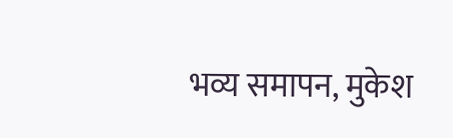भव्य समापन, मुकेश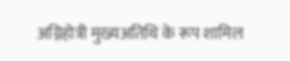अग्निहोत्री मुख्यअतिथि के रूप शामिल